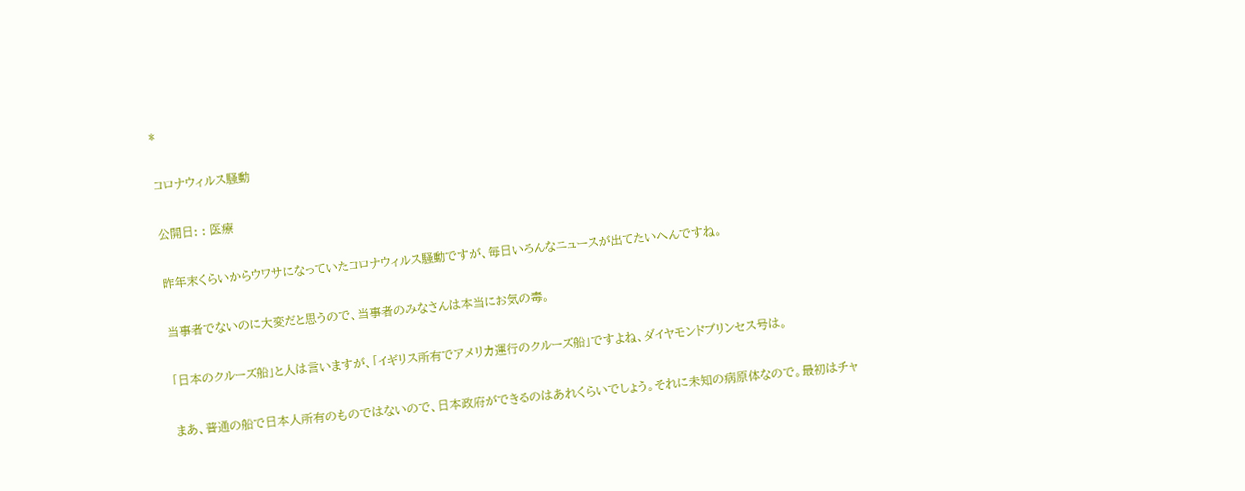*

コロナウィルス騒動

公開日: : 医療

昨年末くらいからウワサになっていたコロナウィルス騒動ですが、毎日いろんなニュースが出てたいへんですね。

当事者でないのに大変だと思うので、当事者のみなさんは本当にお気の毒。

「日本のクルーズ船」と人は言いますが、「イギリス所有でアメリカ運行のクルーズ船」ですよね、ダイヤモンドプリンセス号は。

まあ、普通の船で日本人所有のものではないので、日本政府ができるのはあれくらいでしょう。それに未知の病原体なので。最初はチャ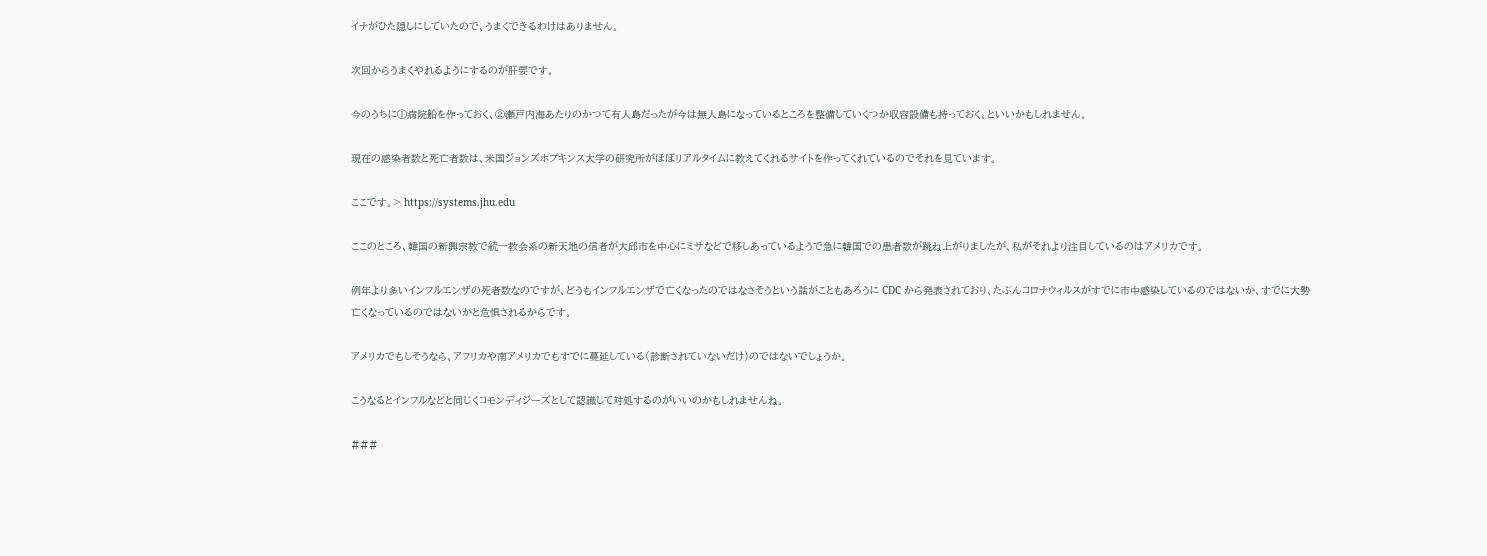イナがひた隠しにしていたので、うまくできるわけはありません。

次回からうまくやれるようにするのが肝要です。

今のうちに①病院船を作っておく、②瀬戸内海あたりのかつて有人島だったが今は無人島になっているところを整備していくつか収容設備も持っておく、といいかもしれません。

現在の感染者数と死亡者数は、米国ジョンズホプキンス大学の研究所がほぼリアルタイムに教えてくれるサイトを作ってくれているのでそれを見ています。

ここです。> https://systems.jhu.edu

ここのところ、韓国の新興宗教で統一教会系の新天地の信者が大邱市を中心にミサなどで移しあっているようで急に韓国での患者数が跳ね上がりましたが、私がそれより注目しているのはアメリカです。

例年より多いインフルエンザの死者数なのですが、どうもインフルエンザで亡くなったのではなさそうという話がこともあろうに CDC から発表されており、たぶんコロナウィルスがすでに市中感染しているのではないか、すでに大勢亡くなっているのではないかと危惧されるからです。

アメリカでもしそうなら、アフリカや南アメリカでもすでに蔓延している(診断されていないだけ)のではないでしょうか。

こうなるとインフルなどと同じくコモンディジーズとして認識して対処するのがいいのかもしれませんね。

###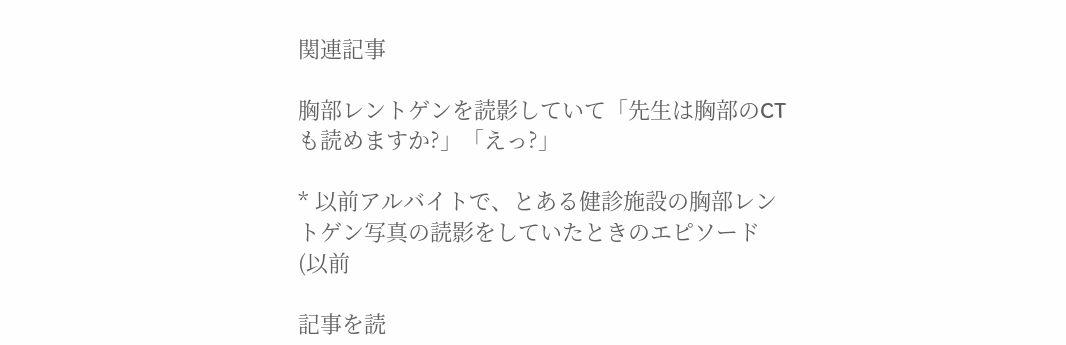関連記事

胸部レントゲンを読影していて「先生は胸部のCTも読めますか?」「えっ?」

* 以前アルバイトで、とある健診施設の胸部レントゲン写真の読影をしていたときのエピソード(以前

記事を読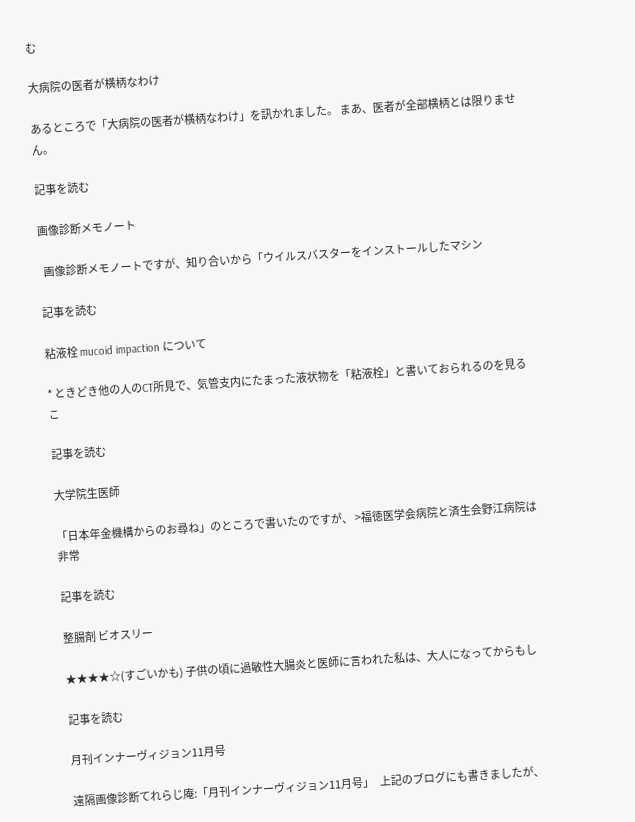む

大病院の医者が横柄なわけ

あるところで「大病院の医者が横柄なわけ」を訊かれました。 まあ、医者が全部横柄とは限りません。

記事を読む

画像診断メモノート

  画像診断メモノートですが、知り合いから「ウイルスバスターをインストールしたマシン

記事を読む

粘液栓 mucoid impaction について

* ときどき他の人のCT所見で、気管支内にたまった液状物を「粘液栓」と書いておられるのを見るこ

記事を読む

大学院生医師

「日本年金機構からのお尋ね」のところで書いたのですが、 >福徳医学会病院と済生会野江病院は非常

記事を読む

整腸剤 ビオスリー

★★★★☆(すごいかも) 子供の頃に過敏性大腸炎と医師に言われた私は、大人になってからもし

記事を読む

月刊インナーヴィジョン11月号

遠隔画像診断てれらじ庵:「月刊インナーヴィジョン11月号」   上記のブログにも書きましたが、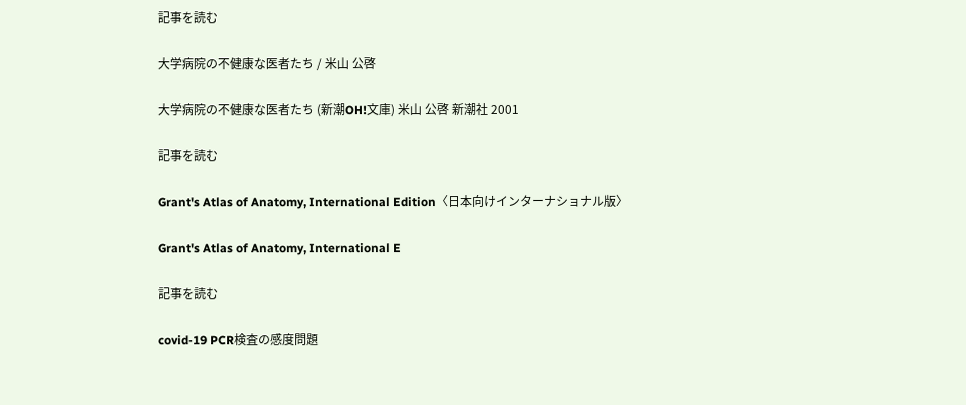記事を読む

大学病院の不健康な医者たち / 米山 公啓

大学病院の不健康な医者たち (新潮OH!文庫) 米山 公啓 新潮社 2001

記事を読む

Grant's Atlas of Anatomy, International Edition〈日本向けインターナショナル版〉

Grant's Atlas of Anatomy, International E

記事を読む

covid-19 PCR検査の感度問題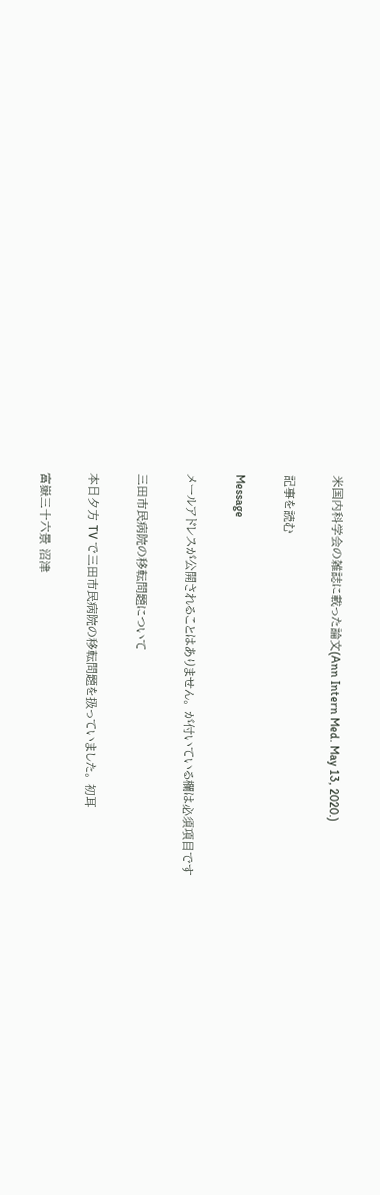米国内科学会の雑誌に載った論文(Ann Intern Med. May 13, 2020.)

記事を読む

Message

メールアドレスが公開されることはありません。 が付いている欄は必須項目です

三田市民病院の移転問題について

本日夕方 TV で三田市民病院の移転問題を扱っていました。 初耳

富嶽三十六景 沼津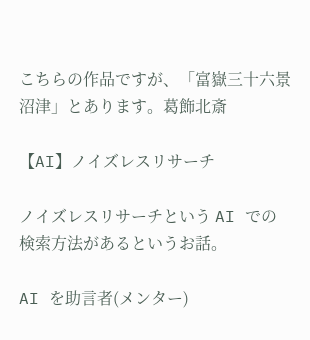こちらの作品ですが、「富嶽三十六景 沼津」とあります。葛飾北斎

【AI】ノイズレスリサーチ

ノイズレスリサーチという AI での検索方法があるというお話。

AI を助言者(メンター)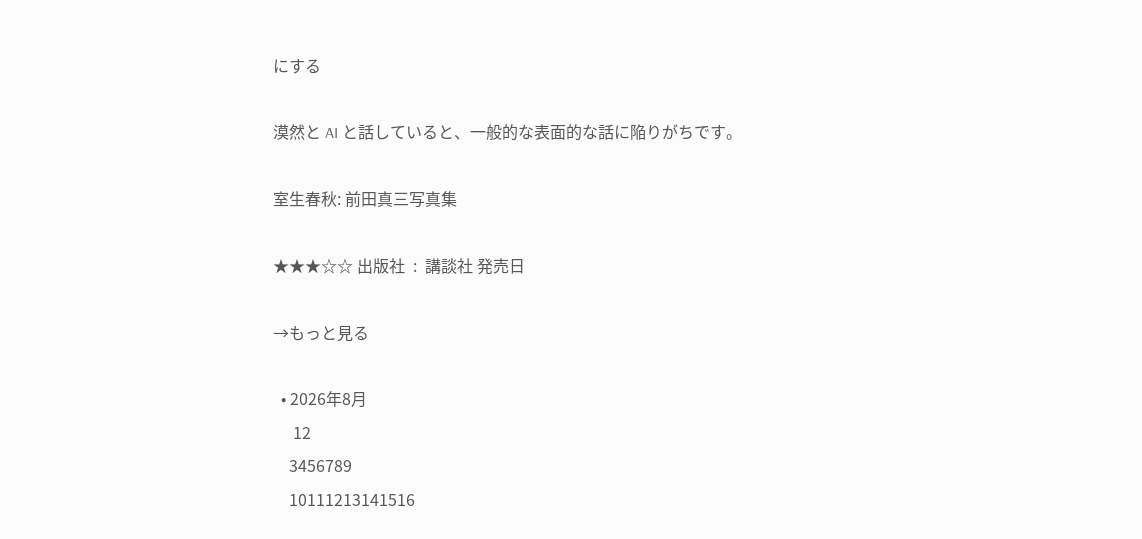にする

漠然と AI と話していると、一般的な表面的な話に陥りがちです。

室生春秋: 前田真三写真集

★★★☆☆ 出版社  :  講談社 発売日

→もっと見る

  • 2026年8月
     12
    3456789
    10111213141516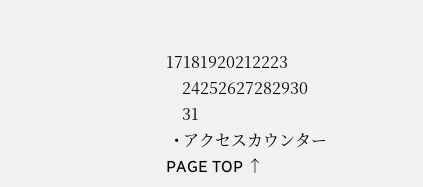17181920212223
    24252627282930
    31
  • アクセスカウンター
PAGE TOP ↑